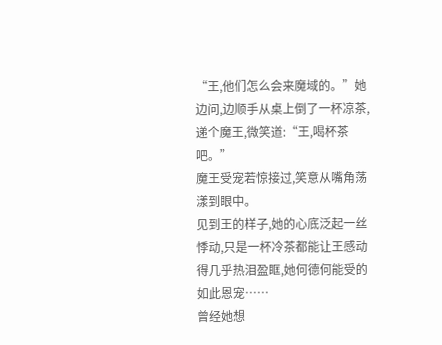“王,他们怎么会来魔域的。”她边问,边顺手从桌上倒了一杯凉茶,递个魔王,微笑道:“王,喝杯茶吧。”
魔王受宠若惊接过,笑意从嘴角荡漾到眼中。
见到王的样子,她的心底泛起一丝悸动,只是一杯冷茶都能让王感动得几乎热泪盈眶,她何德何能受的如此恩宠……
曾经她想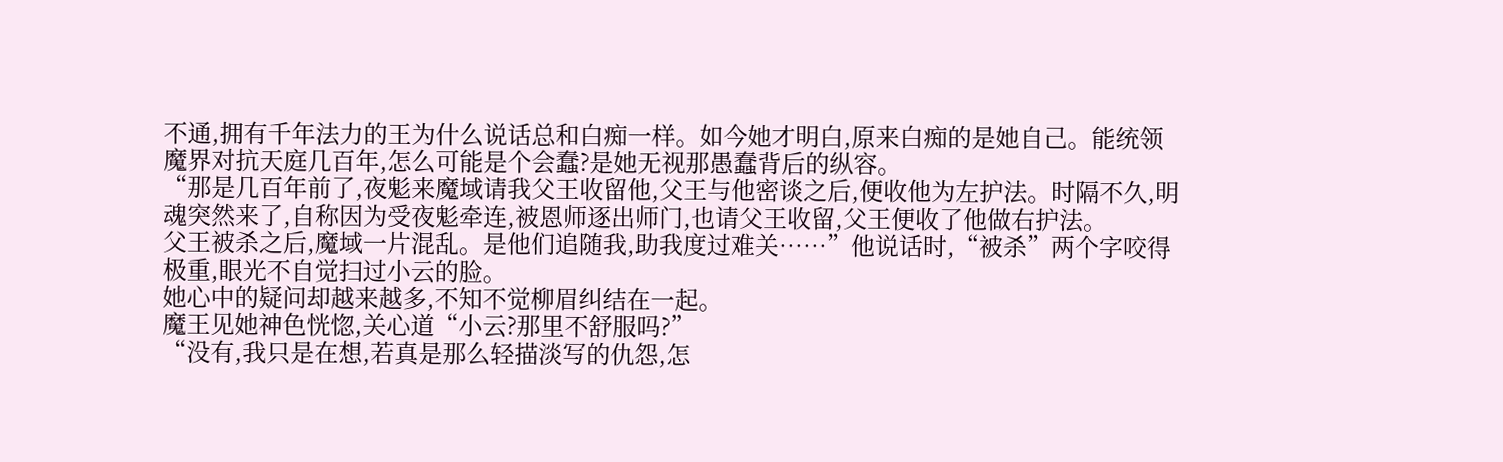不通,拥有千年法力的王为什么说话总和白痴一样。如今她才明白,原来白痴的是她自己。能统领魔界对抗天庭几百年,怎么可能是个会蠢?是她无视那愚蠢背后的纵容。
“那是几百年前了,夜鬽来魔域请我父王收留他,父王与他密谈之后,便收他为左护法。时隔不久,明魂突然来了,自称因为受夜鬽牵连,被恩师逐出师门,也请父王收留,父王便收了他做右护法。
父王被杀之后,魔域一片混乱。是他们追随我,助我度过难关……”他说话时,“被杀”两个字咬得极重,眼光不自觉扫过小云的脸。
她心中的疑问却越来越多,不知不觉柳眉纠结在一起。
魔王见她神色恍惚,关心道“小云?那里不舒服吗?”
“没有,我只是在想,若真是那么轻描淡写的仇怨,怎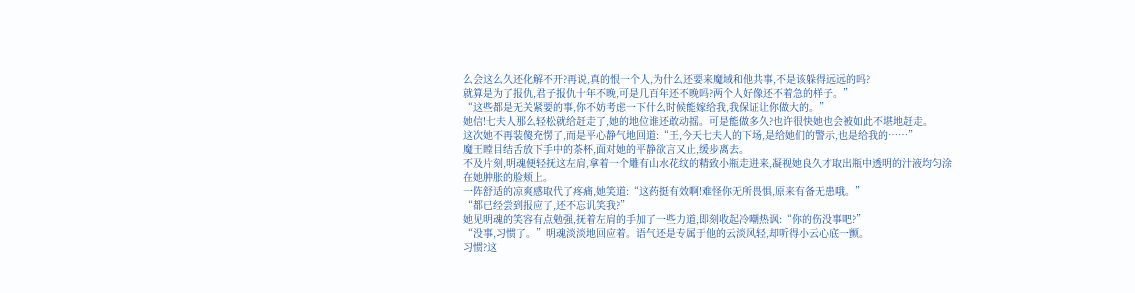么会这么久还化解不开?再说,真的恨一个人,为什么还要来魔域和他共事,不是该躲得远远的吗?
就算是为了报仇,君子报仇十年不晚,可是几百年还不晚吗?两个人好像还不着急的样子。”
“这些都是无关紧要的事,你不妨考虑一下什么时候能嫁给我,我保证让你做大的。”
她信!七夫人那么轻松就给赶走了,她的地位谁还敢动摇。可是能做多久?也许很快她也会被如此不堪地赶走。
这次她不再装傻充愣了,而是平心静气地回道:“王,今天七夫人的下场,是给她们的警示,也是给我的……”
魔王瞠目结舌放下手中的茶杯,面对她的平静欲言又止,缓步离去。
不及片刻,明魂便轻抚这左肩,拿着一个雕有山水花纹的精致小瓶走进来,凝视她良久才取出瓶中透明的汁液均匀涂在她肿胀的脸颊上。
一阵舒适的凉爽感取代了疼痛,她笑道:“这药挺有效啊!难怪你无所畏惧,原来有备无患哦。”
“都已经尝到报应了,还不忘讥笑我?”
她见明魂的笑容有点勉强,抚着左肩的手加了一些力道,即刻收起冷嘲热讽:“你的伤没事吧?”
“没事,习惯了。”明魂淡淡地回应着。语气还是专属于他的云淡风轻,却听得小云心底一颤。
习惯?这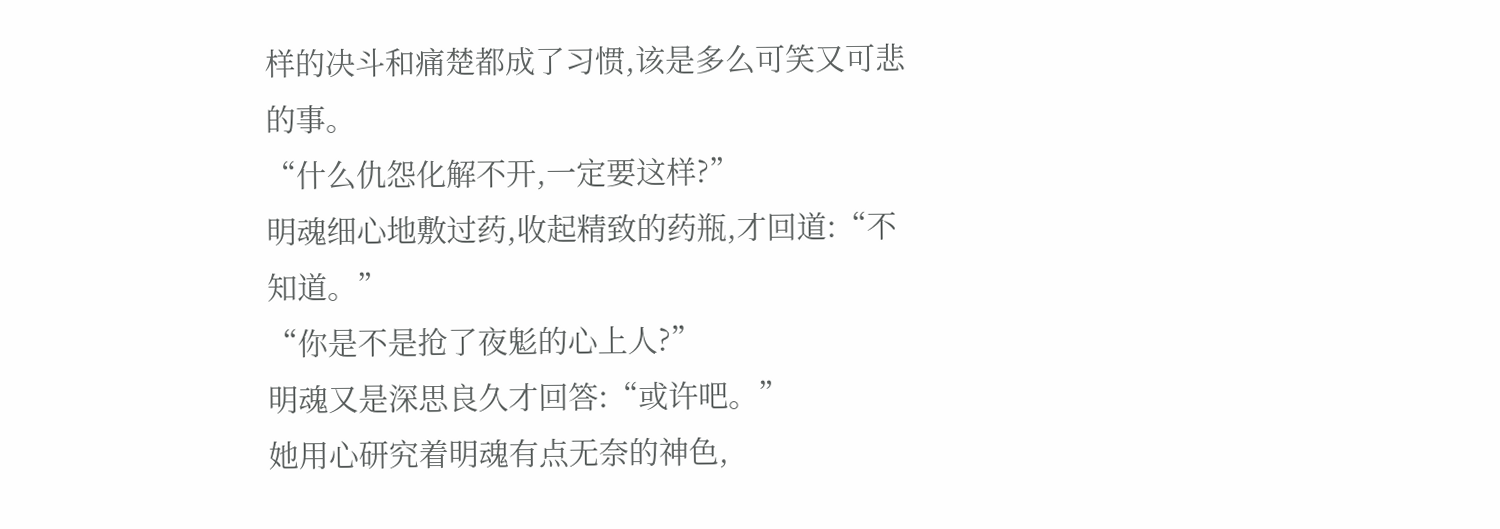样的决斗和痛楚都成了习惯,该是多么可笑又可悲的事。
“什么仇怨化解不开,一定要这样?”
明魂细心地敷过药,收起精致的药瓶,才回道:“不知道。”
“你是不是抢了夜鬽的心上人?”
明魂又是深思良久才回答:“或许吧。”
她用心研究着明魂有点无奈的神色,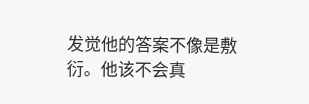发觉他的答案不像是敷衍。他该不会真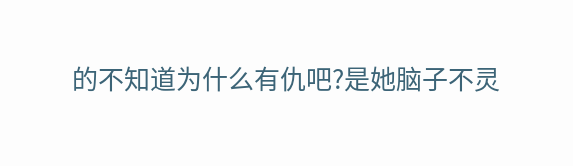的不知道为什么有仇吧?是她脑子不灵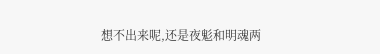想不出来呢,还是夜鬽和明魂两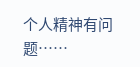个人精神有问题……